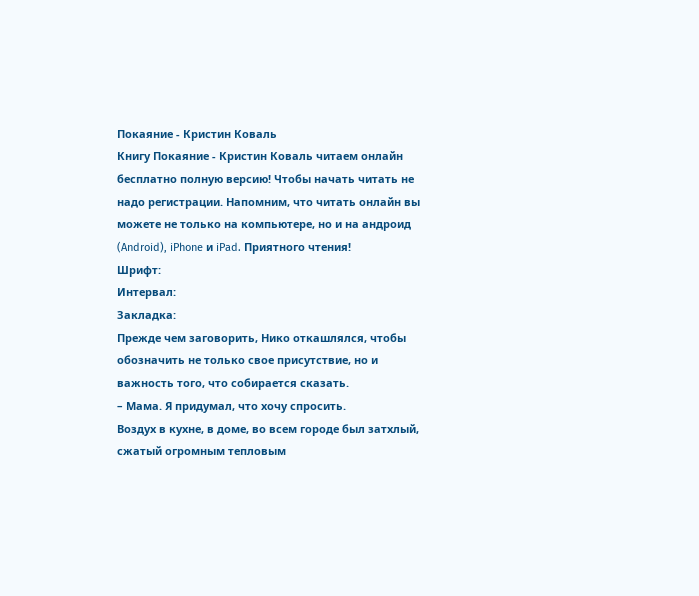Покаяние - Кристин Коваль
Книгу Покаяние - Кристин Коваль читаем онлайн бесплатно полную версию! Чтобы начать читать не надо регистрации. Напомним, что читать онлайн вы можете не только на компьютере, но и на андроид (Android), iPhone и iPad. Приятного чтения!
Шрифт:
Интервал:
Закладка:
Прежде чем заговорить, Нико откашлялся, чтобы обозначить не только свое присутствие, но и важность того, что собирается сказать.
– Мама. Я придумал, что хочу спросить.
Воздух в кухне, в доме, во всем городе был затхлый, сжатый огромным тепловым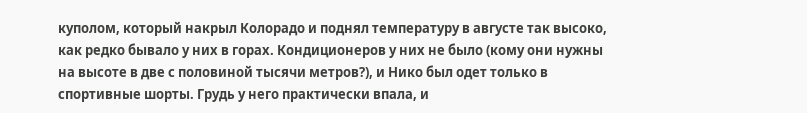куполом, который накрыл Колорадо и поднял температуру в августе так высоко, как редко бывало у них в горах. Кондиционеров у них не было (кому они нужны на высоте в две с половиной тысячи метров?), и Нико был одет только в спортивные шорты. Грудь у него практически впала, и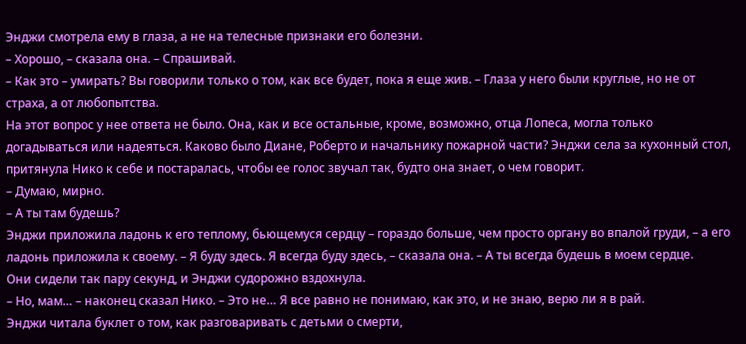Энджи смотрела ему в глаза, а не на телесные признаки его болезни.
– Хорошо, – сказала она. – Спрашивай.
– Как это – умирать? Вы говорили только о том, как все будет, пока я еще жив. – Глаза у него были круглые, но не от страха, а от любопытства.
На этот вопрос у нее ответа не было. Она, как и все остальные, кроме, возможно, отца Лопеса, могла только догадываться или надеяться. Каково было Диане, Роберто и начальнику пожарной части? Энджи села за кухонный стол, притянула Нико к себе и постаралась, чтобы ее голос звучал так, будто она знает, о чем говорит.
– Думаю, мирно.
– А ты там будешь?
Энджи приложила ладонь к его теплому, бьющемуся сердцу – гораздо больше, чем просто органу во впалой груди, – а его ладонь приложила к своему. – Я буду здесь. Я всегда буду здесь, – сказала она. – А ты всегда будешь в моем сердце.
Они сидели так пару секунд, и Энджи судорожно вздохнула.
– Но, мам… – наконец сказал Нико. – Это не… Я все равно не понимаю, как это, и не знаю, верю ли я в рай.
Энджи читала буклет о том, как разговаривать с детьми о смерти,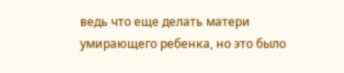ведь что еще делать матери умирающего ребенка, но это было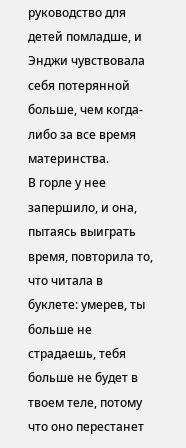руководство для детей помладше, и Энджи чувствовала себя потерянной больше, чем когда-либо за все время материнства.
В горле у нее запершило, и она, пытаясь выиграть время, повторила то, что читала в буклете: умерев, ты больше не страдаешь, тебя больше не будет в твоем теле, потому что оно перестанет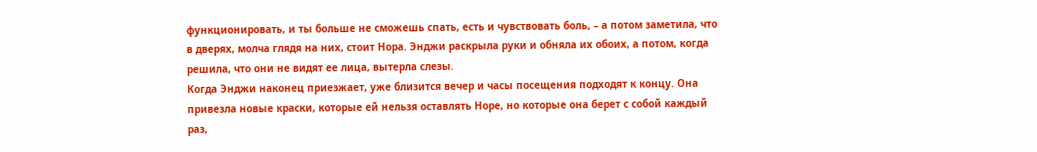функционировать, и ты больше не сможешь спать, есть и чувствовать боль, – а потом заметила, что в дверях, молча глядя на них, стоит Нора. Энджи раскрыла руки и обняла их обоих, а потом, когда решила, что они не видят ее лица, вытерла слезы.
Когда Энджи наконец приезжает, уже близится вечер и часы посещения подходят к концу. Она привезла новые краски, которые ей нельзя оставлять Норе, но которые она берет с собой каждый раз,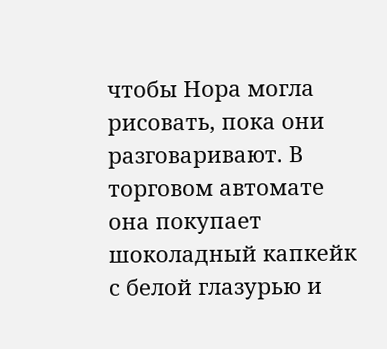чтобы Нора могла рисовать, пока они разговаривают. В торговом автомате она покупает шоколадный капкейк с белой глазурью и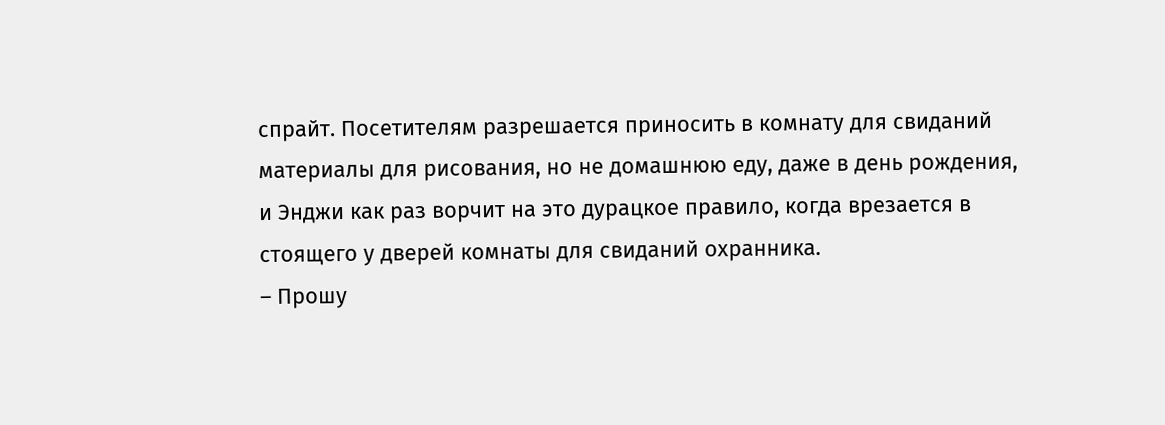спрайт. Посетителям разрешается приносить в комнату для свиданий материалы для рисования, но не домашнюю еду, даже в день рождения, и Энджи как раз ворчит на это дурацкое правило, когда врезается в стоящего у дверей комнаты для свиданий охранника.
– Прошу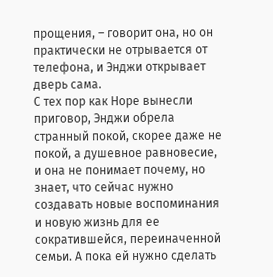прощения, – говорит она, но он практически не отрывается от телефона, и Энджи открывает дверь сама.
С тех пор как Норе вынесли приговор, Энджи обрела странный покой, скорее даже не покой, а душевное равновесие, и она не понимает почему, но знает, что сейчас нужно создавать новые воспоминания и новую жизнь для ее сократившейся, переиначенной семьи. А пока ей нужно сделать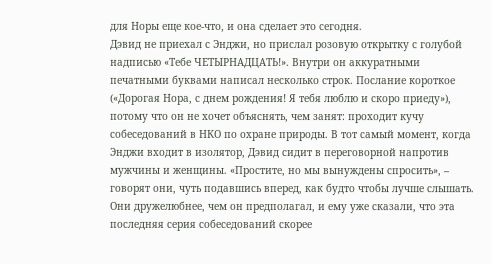для Норы еще кое-что, и она сделает это сегодня.
Дэвид не приехал с Энджи, но прислал розовую открытку с голубой надписью «Тебе ЧЕТЫРНАДЦАТЬ!». Внутри он аккуратными печатными буквами написал несколько строк. Послание короткое («Дорогая Нора, с днем рождения! Я тебя люблю и скоро приеду»), потому что он не хочет объяснять, чем занят: проходит кучу собеседований в НКО по охране природы. В тот самый момент, когда Энджи входит в изолятор, Дэвид сидит в переговорной напротив мужчины и женщины. «Простите, но мы вынуждены спросить», – говорят они, чуть подавшись вперед, как будто чтобы лучше слышать. Они дружелюбнее, чем он предполагал, и ему уже сказали, что эта последняя серия собеседований скорее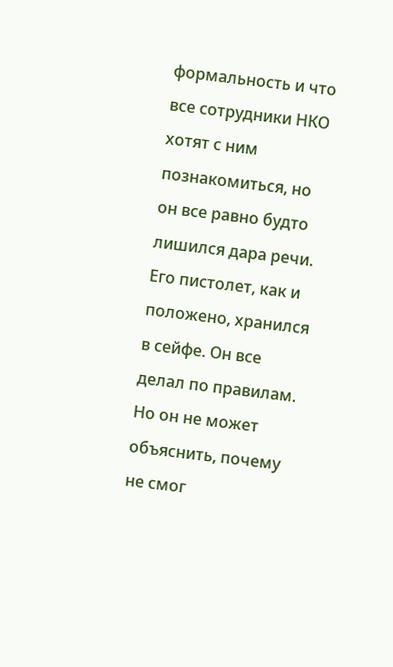формальность и что все сотрудники НКО хотят с ним познакомиться, но он все равно будто лишился дара речи. Его пистолет, как и положено, хранился в сейфе. Он все делал по правилам. Но он не может объяснить, почему не смог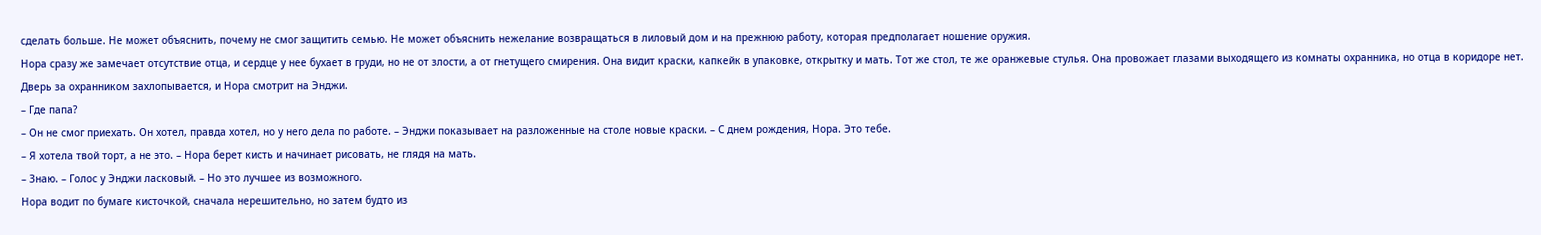сделать больше. Не может объяснить, почему не смог защитить семью. Не может объяснить нежелание возвращаться в лиловый дом и на прежнюю работу, которая предполагает ношение оружия.
Нора сразу же замечает отсутствие отца, и сердце у нее бухает в груди, но не от злости, а от гнетущего смирения. Она видит краски, капкейк в упаковке, открытку и мать. Тот же стол, те же оранжевые стулья. Она провожает глазами выходящего из комнаты охранника, но отца в коридоре нет. Дверь за охранником захлопывается, и Нора смотрит на Энджи.
– Где папа?
– Он не смог приехать. Он хотел, правда хотел, но у него дела по работе. – Энджи показывает на разложенные на столе новые краски. – С днем рождения, Нора. Это тебе.
– Я хотела твой торт, а не это. – Нора берет кисть и начинает рисовать, не глядя на мать.
– Знаю. – Голос у Энджи ласковый. – Но это лучшее из возможного.
Нора водит по бумаге кисточкой, сначала нерешительно, но затем будто из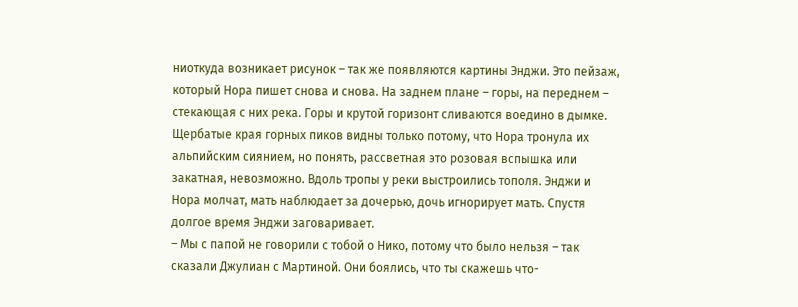ниоткуда возникает рисунок – так же появляются картины Энджи. Это пейзаж, который Нора пишет снова и снова. На заднем плане – горы, на переднем – стекающая с них река. Горы и крутой горизонт сливаются воедино в дымке. Щербатые края горных пиков видны только потому, что Нора тронула их альпийским сиянием, но понять, рассветная это розовая вспышка или закатная, невозможно. Вдоль тропы у реки выстроились тополя. Энджи и Нора молчат, мать наблюдает за дочерью, дочь игнорирует мать. Спустя долгое время Энджи заговаривает.
– Мы с папой не говорили с тобой о Нико, потому что было нельзя – так сказали Джулиан с Мартиной. Они боялись, что ты скажешь что-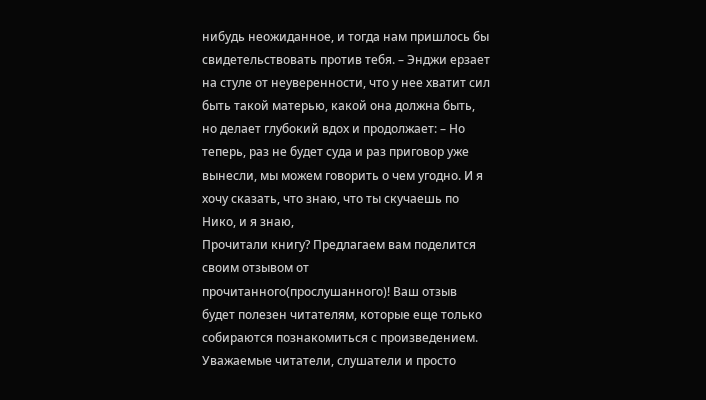нибудь неожиданное, и тогда нам пришлось бы свидетельствовать против тебя. – Энджи ерзает на стуле от неуверенности, что у нее хватит сил быть такой матерью, какой она должна быть, но делает глубокий вдох и продолжает: – Но теперь, раз не будет суда и раз приговор уже вынесли, мы можем говорить о чем угодно. И я хочу сказать, что знаю, что ты скучаешь по Нико, и я знаю,
Прочитали книгу? Предлагаем вам поделится своим отзывом от прочитанного(прослушанного)! Ваш отзыв будет полезен читателям, которые еще только собираются познакомиться с произведением.
Уважаемые читатели, слушатели и просто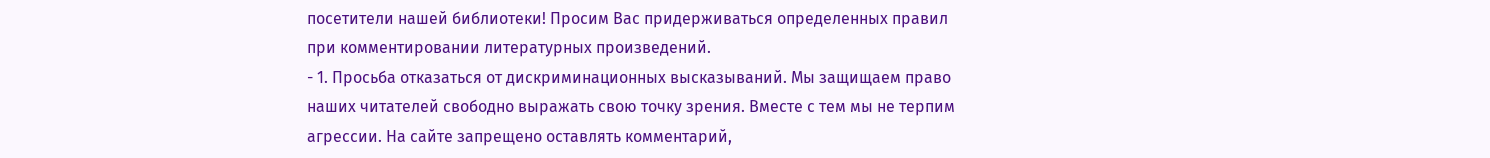посетители нашей библиотеки! Просим Вас придерживаться определенных правил при комментировании литературных произведений.
- 1. Просьба отказаться от дискриминационных высказываний. Мы защищаем право наших читателей свободно выражать свою точку зрения. Вместе с тем мы не терпим агрессии. На сайте запрещено оставлять комментарий,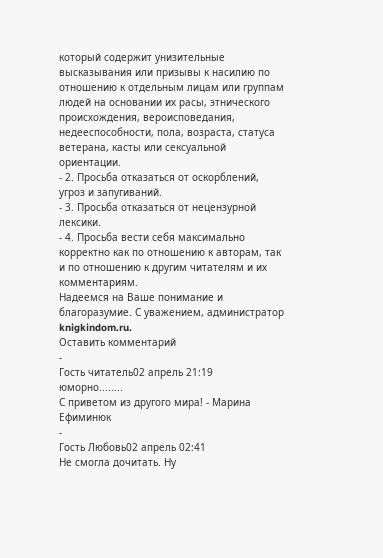который содержит унизительные высказывания или призывы к насилию по отношению к отдельным лицам или группам людей на основании их расы, этнического происхождения, вероисповедания, недееспособности, пола, возраста, статуса ветерана, касты или сексуальной ориентации.
- 2. Просьба отказаться от оскорблений, угроз и запугиваний.
- 3. Просьба отказаться от нецензурной лексики.
- 4. Просьба вести себя максимально корректно как по отношению к авторам, так и по отношению к другим читателям и их комментариям.
Надеемся на Ваше понимание и благоразумие. С уважением, администратор knigkindom.ru.
Оставить комментарий
-
Гость читатель02 апрель 21:19
юморно........
С приветом из другого мира! - Марина Ефиминюк
-
Гость Любовь02 апрель 02:41
Не смогла дочитать. Ну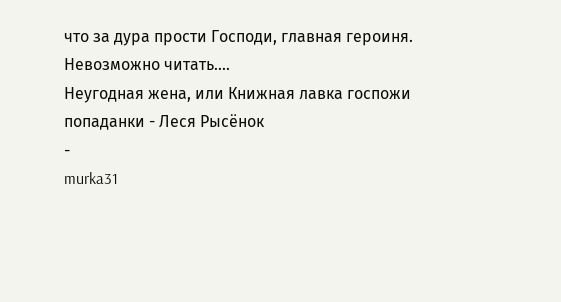что за дура прости Господи, главная героиня. Невозможно читать....
Неугодная жена, или Книжная лавка госпожи попаданки - Леся Рысёнок
-
murka31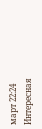март 22:24
Интересная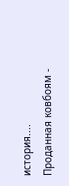история....
Проданная ковбоям -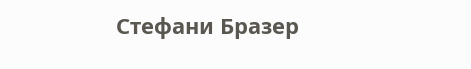Стефани Бразер